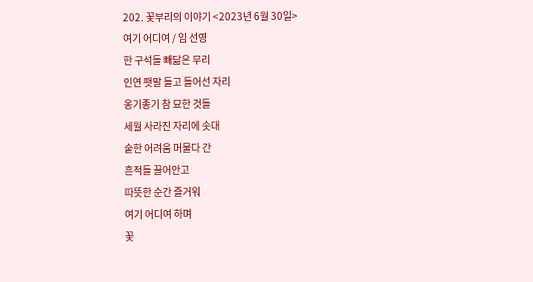202. 꽃부리의 이야기 <2023년 6월 30일>
여기 어디여 / 임 선영
한 구석들 빼닮은 무리
인연 팻말 들고 들어선 자리
옹기종기 참 묘한 것들
세월 사라진 자리에 솟대
숱한 어려움 머물다 간
흔적들 끌어안고
따뜻한 순간 즐거워
여기 어디여 하며
꽃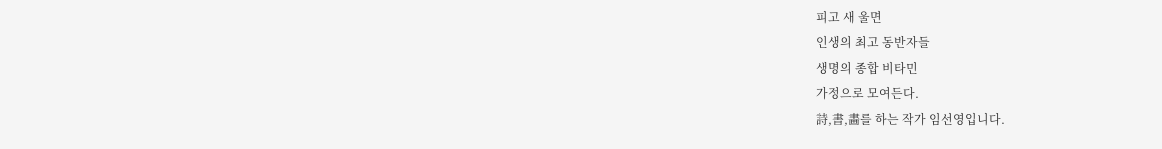피고 새 울면
인생의 최고 동반자들
생명의 종합 비타민
가정으로 모여든다.
詩,書,畵를 하는 작가 임선영입니다.